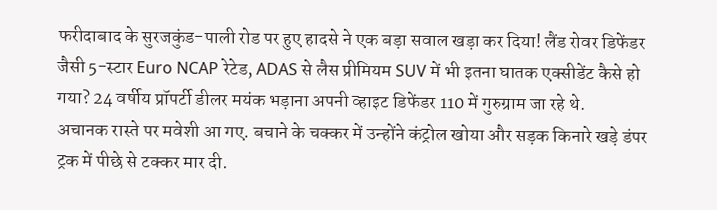फरीदाबाद के सुरजकुंड-पाली रोड पर हुए हादसे ने एक बड़ा सवाल खड़ा कर दिया! लैंड रोवर डिफेंडर जैसी 5-स्टार Euro NCAP रेटेड, ADAS से लैस प्रीमियम SUV में भी इतना घातक एक्सीडेंट कैसे हो गया? 24 वर्षीय प्रॉपर्टी डीलर मयंक भड़ाना अपनी व्हाइट डिफेंडर 110 में गुरुग्राम जा रहे थे.
अचानक रास्ते पर मवेशी आ गए. बचाने के चक्कर में उन्होंने कंट्रोल खोया और सड़क किनारे खड़े डंपर ट्रक में पीछे से टक्कर मार दी.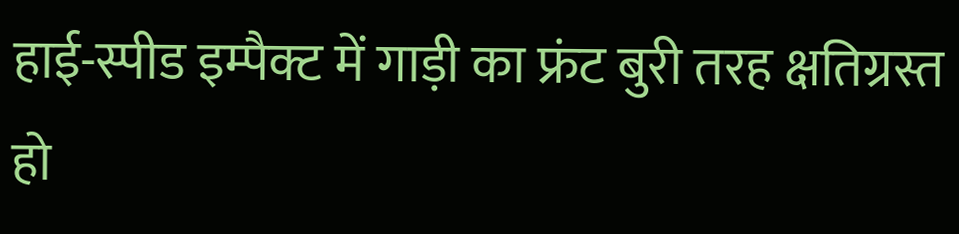हाई-स्पीड इम्पैक्ट में गाड़ी का फ्रंट बुरी तरह क्षतिग्रस्त हो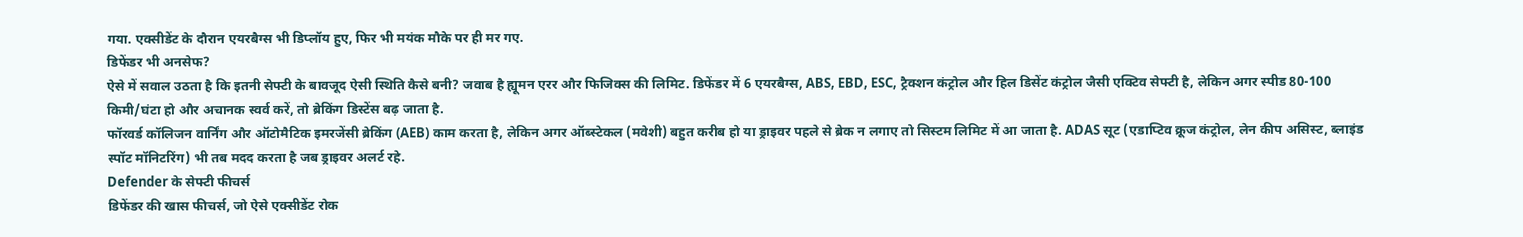गया. एक्सीडेंट के दौरान एयरबैग्स भी डिप्लॉय हुए, फिर भी मयंक मौके पर ही मर गए.
डिफेंडर भी अनसेफ?
ऐसे में सवाल उठता है कि इतनी सेफ्टी के बावजूद ऐसी स्थिति कैसे बनी? जवाब है ह्यूमन एरर और फिजिक्स की लिमिट. डिफेंडर में 6 एयरबैग्स, ABS, EBD, ESC, ट्रैक्शन कंट्रोल और हिल डिसेंट कंट्रोल जैसी एक्टिव सेफ्टी है, लेकिन अगर स्पीड 80-100 किमी/घंटा हो और अचानक स्वर्व करें, तो ब्रेकिंग डिस्टेंस बढ़ जाता है.
फॉरवर्ड कॉलिजन वार्निंग और ऑटोमैटिक इमरजेंसी ब्रेकिंग (AEB) काम करता है, लेकिन अगर ऑब्स्टेकल (मवेशी) बहुत करीब हो या ड्राइवर पहले से ब्रेक न लगाए तो सिस्टम लिमिट में आ जाता है. ADAS सूट (एडाप्टिव क्रूज कंट्रोल, लेन कीप असिस्ट, ब्लाइंड स्पॉट मॉनिटरिंग) भी तब मदद करता है जब ड्राइवर अलर्ट रहे.
Defender के सेफ्टी फीचर्स
डिफेंडर की खास फीचर्स, जो ऐसे एक्सीडेंट रोक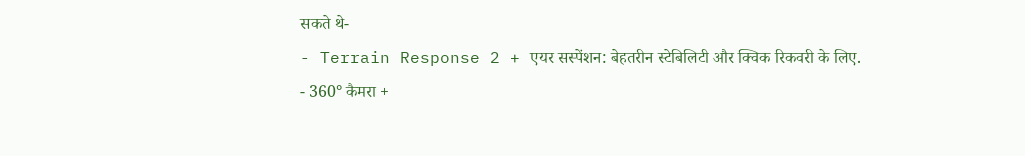सकते थे-
- Terrain Response 2 + एयर सस्पेंशन: बेहतरीन स्टेबिलिटी और क्विक रिकवरी के लिए.
- 360° कैमरा +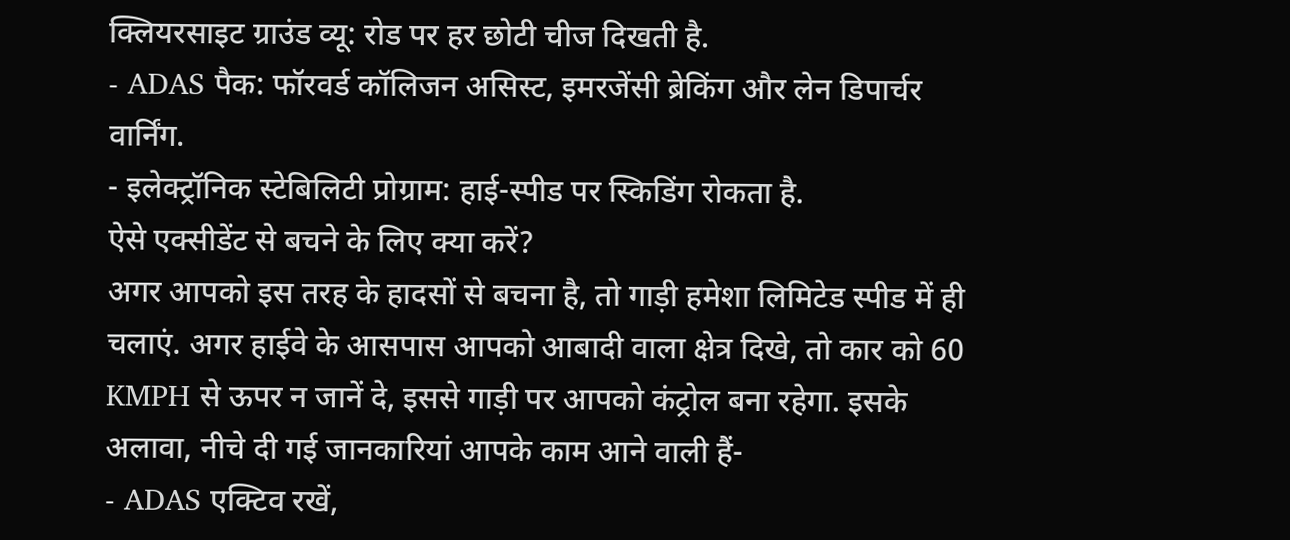क्लियरसाइट ग्राउंड व्यू: रोड पर हर छोटी चीज दिखती है.
- ADAS पैक: फॉरवर्ड कॉलिजन असिस्ट, इमरजेंसी ब्रेकिंग और लेन डिपार्चर वार्निंग.
- इलेक्ट्रॉनिक स्टेबिलिटी प्रोग्राम: हाई-स्पीड पर स्किडिंग रोकता है.
ऐसे एक्सीडेंट से बचने के लिए क्या करें?
अगर आपको इस तरह के हादसों से बचना है, तो गाड़ी हमेशा लिमिटेड स्पीड में ही चलाएं. अगर हाईवे के आसपास आपको आबादी वाला क्षेत्र दिखे, तो कार को 60 KMPH से ऊपर न जानें दे, इससे गाड़ी पर आपको कंट्रोल बना रहेगा. इसके अलावा, नीचे दी गई जानकारियां आपके काम आने वाली हैं-
- ADAS एक्टिव रखें,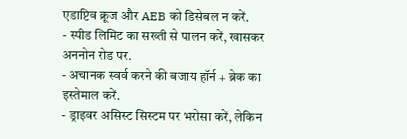एडाप्टिव क्रूज और AEB को डिसेबल न करें.
- स्पीड लिमिट का सख्ती से पालन करें, खासकर अननोन रोड पर.
- अचानक स्वर्व करने की बजाय हॉर्न + ब्रेक का इस्तेमाल करें.
- ड्राइवर असिस्ट सिस्टम पर भरोसा करें, लेकिन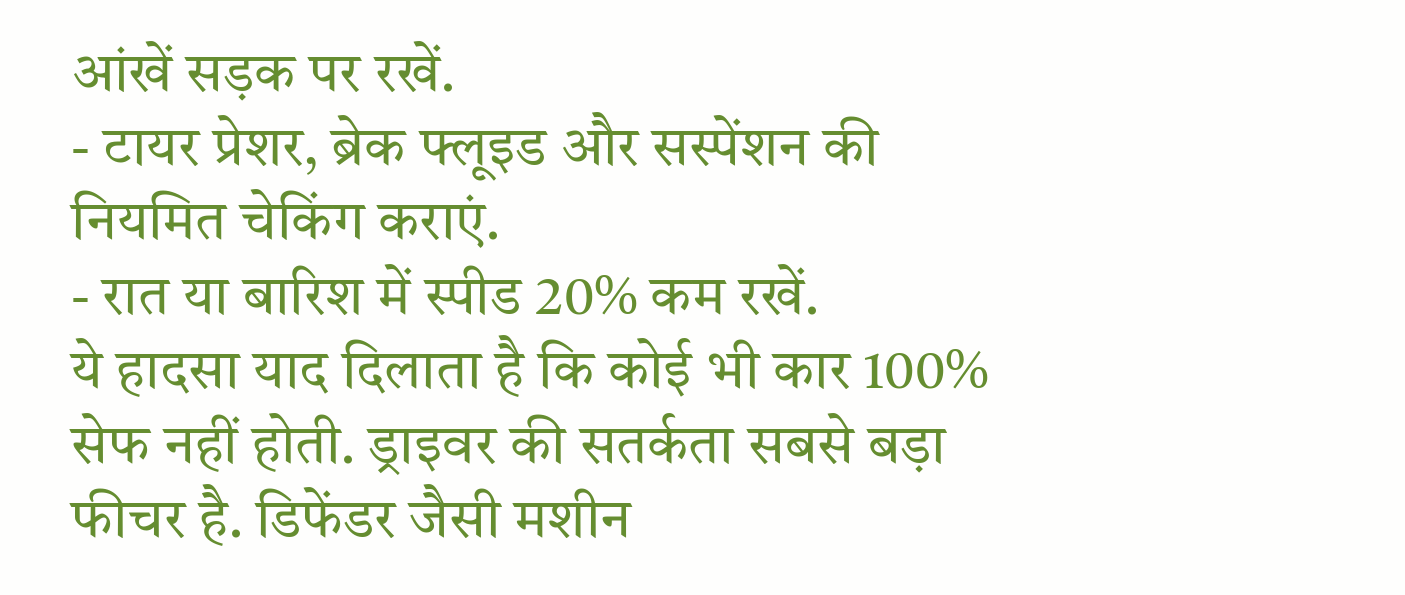आंखें सड़क पर रखें.
- टायर प्रेशर, ब्रेक फ्लूइड और सस्पेंशन की नियमित चेकिंग कराएं.
- रात या बारिश में स्पीड 20% कम रखें.
ये हादसा याद दिलाता है कि कोई भी कार 100% सेफ नहीं होती. ड्राइवर की सतर्कता सबसे बड़ा फीचर है. डिफेंडर जैसी मशीन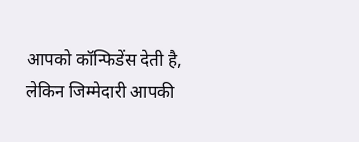आपको कॉन्फिडेंस देती है, लेकिन जिम्मेदारी आपकी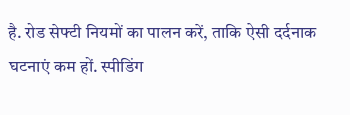है. रोड सेफ्टी नियमों का पालन करें, ताकि ऐसी दर्दनाक घटनाएं कम हों. स्पीडिंग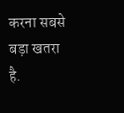करना सबसे बड़ा खतरा है.